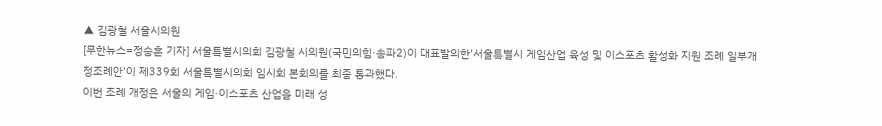▲ 김광철 서울시의원
[무한뉴스=정승훈 기자] 서울특별시의회 김광철 시의원(국민의힘·송파2)이 대표발의한'서울특별시 게임산업 육성 및 이스포츠 활성화 지원 조례 일부개정조례안'이 제339회 서울특별시의회 임시회 본회의를 최종 통과했다.
이번 조례 개정은 서울의 게임·이스포츠 산업을 미래 성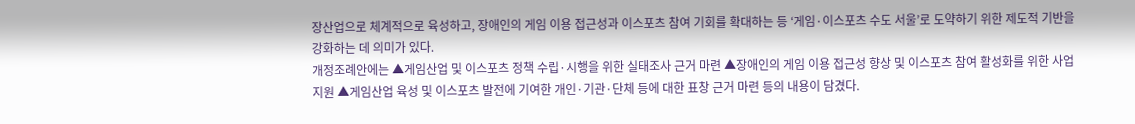장산업으로 체계적으로 육성하고, 장애인의 게임 이용 접근성과 이스포츠 참여 기회를 확대하는 등 ‘게임·이스포츠 수도 서울’로 도약하기 위한 제도적 기반을 강화하는 데 의미가 있다.
개정조례안에는 ▲게임산업 및 이스포츠 정책 수립·시행을 위한 실태조사 근거 마련 ▲장애인의 게임 이용 접근성 향상 및 이스포츠 참여 활성화를 위한 사업 지원 ▲게임산업 육성 및 이스포츠 발전에 기여한 개인·기관·단체 등에 대한 표창 근거 마련 등의 내용이 담겼다.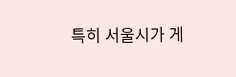특히 서울시가 게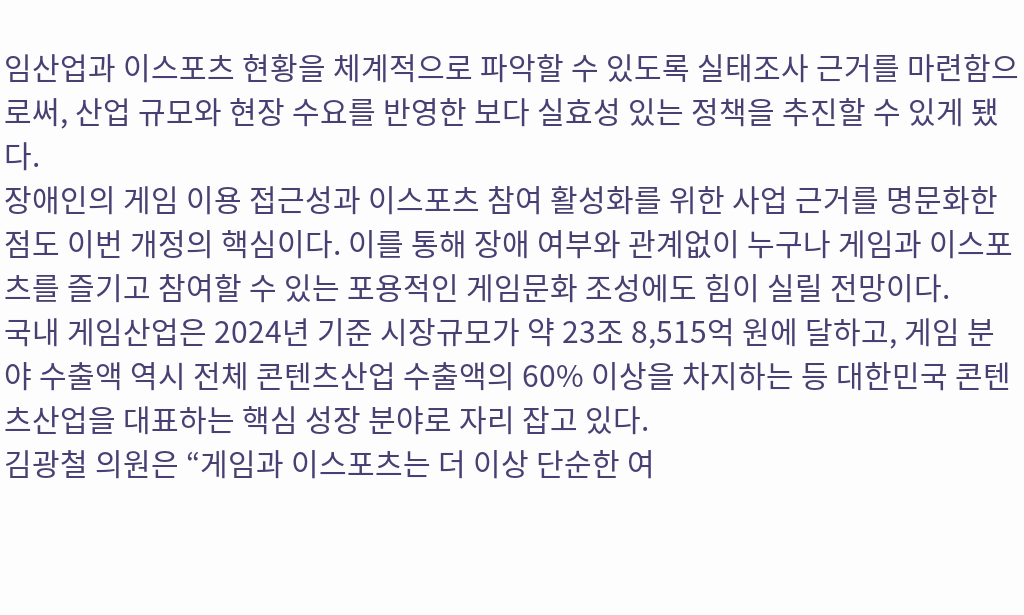임산업과 이스포츠 현황을 체계적으로 파악할 수 있도록 실태조사 근거를 마련함으로써, 산업 규모와 현장 수요를 반영한 보다 실효성 있는 정책을 추진할 수 있게 됐다.
장애인의 게임 이용 접근성과 이스포츠 참여 활성화를 위한 사업 근거를 명문화한 점도 이번 개정의 핵심이다. 이를 통해 장애 여부와 관계없이 누구나 게임과 이스포츠를 즐기고 참여할 수 있는 포용적인 게임문화 조성에도 힘이 실릴 전망이다.
국내 게임산업은 2024년 기준 시장규모가 약 23조 8,515억 원에 달하고, 게임 분야 수출액 역시 전체 콘텐츠산업 수출액의 60% 이상을 차지하는 등 대한민국 콘텐츠산업을 대표하는 핵심 성장 분야로 자리 잡고 있다.
김광철 의원은 “게임과 이스포츠는 더 이상 단순한 여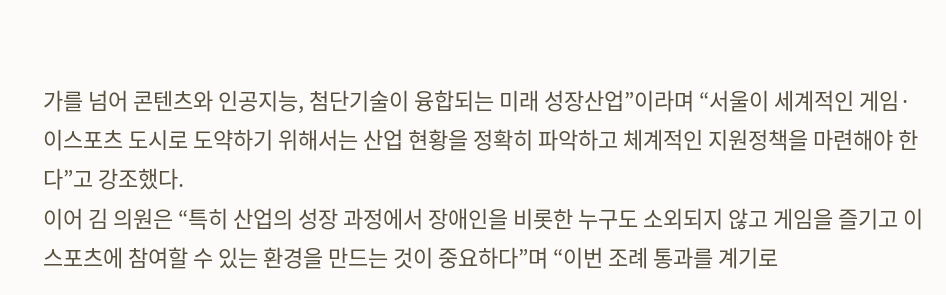가를 넘어 콘텐츠와 인공지능, 첨단기술이 융합되는 미래 성장산업”이라며 “서울이 세계적인 게임·이스포츠 도시로 도약하기 위해서는 산업 현황을 정확히 파악하고 체계적인 지원정책을 마련해야 한다”고 강조했다.
이어 김 의원은 “특히 산업의 성장 과정에서 장애인을 비롯한 누구도 소외되지 않고 게임을 즐기고 이스포츠에 참여할 수 있는 환경을 만드는 것이 중요하다”며 “이번 조례 통과를 계기로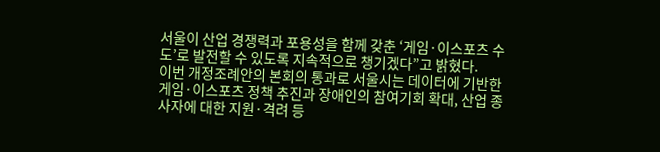서울이 산업 경쟁력과 포용성을 함께 갖춘 ‘게임·이스포츠 수도’로 발전할 수 있도록 지속적으로 챙기겠다”고 밝혔다.
이번 개정조례안의 본회의 통과로 서울시는 데이터에 기반한 게임·이스포츠 정책 추진과 장애인의 참여기회 확대, 산업 종사자에 대한 지원·격려 등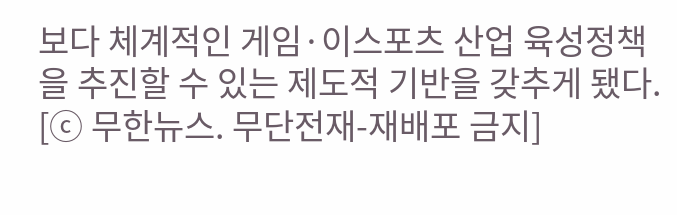보다 체계적인 게임·이스포츠 산업 육성정책을 추진할 수 있는 제도적 기반을 갖추게 됐다.
[ⓒ 무한뉴스. 무단전재-재배포 금지]